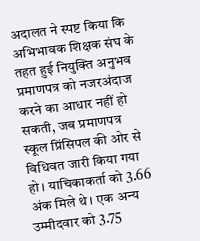अदालत ने स्पष्ट किया कि अभिभावक शिक्षक संघ के तहत हुई नियुक्ति अनुभव प्रमाणपत्र को नजरअंदाज करने का आधार नहीं हो सकती, जब प्रमाणपत्र स्कूल प्रिंसिपल की ओर से विधिवत जारी किया गया हो। याचिकाकर्ता को 3.66 अंक मिले थे। एक अन्य उम्मीदवार को 3.75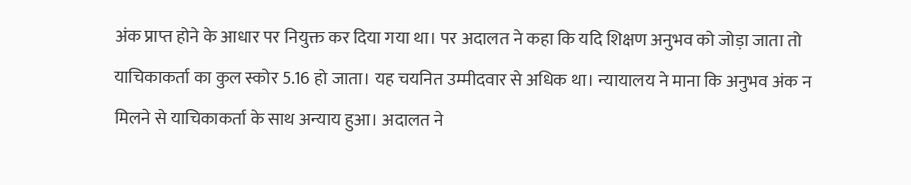अंक प्राप्त होने के आधार पर नियुक्त कर दिया गया था। पर अदालत ने कहा कि यदि शिक्षण अनुभव को जोड़ा जाता तो याचिकाकर्ता का कुल स्कोर 5.16 हो जाता। यह चयनित उम्मीदवार से अधिक था। न्यायालय ने माना कि अनुभव अंक न मिलने से याचिकाकर्ता के साथ अन्याय हुआ। अदालत ने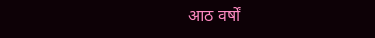आठ वर्षों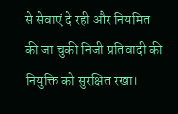से सेवाएं दे रही और नियमित की जा चुकी निजी प्रतिवादी की नियुक्ति को सुरक्षित रखा।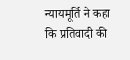न्यायमूर्ति ने कहा कि प्रतिवादी की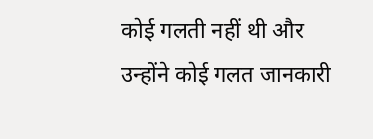कोई गलती नहीं थी और उन्होंने कोई गलत जानकारी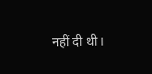नहीं दी थी।